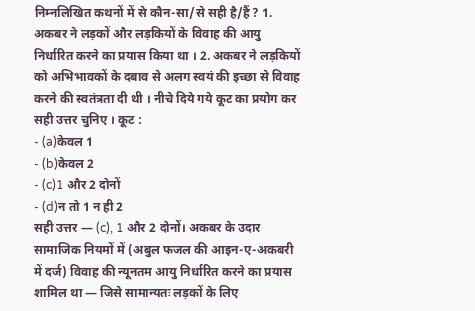निम्नलिखित कथनों में से कौन-सा/से सही है/हैं ? 1. अकबर ने लड़कों और लड़कियों के विवाह की आयु निर्धारित करने का प्रयास किया था । 2. अकबर ने लड़कियों को अभिभावकों के दबाव से अलग स्वयं की इच्छा से विवाह करने की स्वतंत्रता दी थी । नीचे दिये गये कूट का प्रयोग कर सही उत्तर चुनिए । कूट :
- (a)केवल 1
- (b)केवल 2
- (c)1 और 2 दोनों
- (d)न तो 1 न ही 2
सही उत्तर — (c), 1 और 2 दोनों। अकबर के उदार सामाजिक नियमों में (अबुल फजल की आइन-ए-अकबरी में दर्ज) विवाह की न्यूनतम आयु निर्धारित करने का प्रयास शामिल था — जिसे सामान्यतः लड़कों के लिए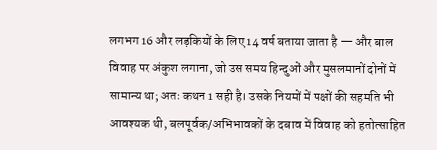लगभग 16 और लड़कियों के लिए 14 वर्ष बताया जाता है — और बाल विवाह पर अंकुश लगाना, जो उस समय हिन्दुओं और मुसलमानों दोनों में सामान्य था; अतः कथन 1 सही है। उसके नियमों में पक्षों की सहमति भी आवश्यक थी, बलपूर्वक/अभिभावकों के दबाव में विवाह को हतोत्साहित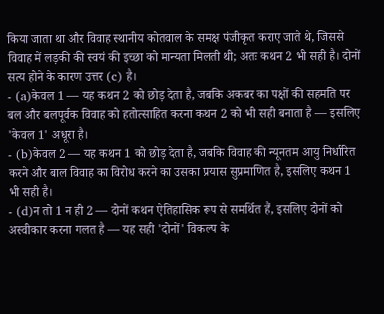किया जाता था और विवाह स्थानीय कोतवाल के समक्ष पंजीकृत कराए जाते थे, जिससे विवाह में लड़की की स्वयं की इच्छा को मान्यता मिलती थी; अतः कथन 2 भी सही है। दोनों सत्य होने के कारण उत्तर (c) है।
- (a)केवल 1 — यह कथन 2 को छोड़ देता है, जबकि अकबर का पक्षों की सहमति पर बल और बलपूर्वक विवाह को हतोत्साहित करना कथन 2 को भी सही बनाता है — इसलिए 'केवल 1' अधूरा है।
- (b)केवल 2 — यह कथन 1 को छोड़ देता है, जबकि विवाह की न्यूनतम आयु निर्धारित करने और बाल विवाह का विरोध करने का उसका प्रयास सुप्रमाणित है, इसलिए कथन 1 भी सही है।
- (d)न तो 1 न ही 2 — दोनों कथन ऐतिहासिक रूप से समर्थित हैं, इसलिए दोनों को अस्वीकार करना गलत है — यह सही 'दोनों' विकल्प के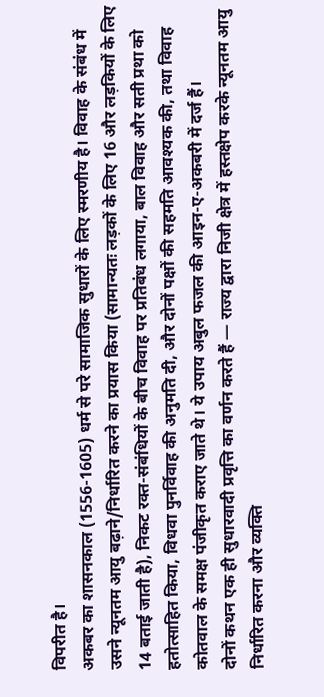विपरीत है।
अकबर का शासनकाल (1556-1605) धर्म से परे सामाजिक सुधारों के लिए स्मरणीय है। विवाह के संबंध में उसने न्यूनतम आयु बढ़ाने/निर्धारित करने का प्रयास किया (सामान्यतः लड़कों के लिए 16 और लड़कियों के लिए 14 बताई जाती है), निकट रक्त-संबंधियों के बीच विवाह पर प्रतिबंध लगाया, बाल विवाह और सती प्रथा को हतोत्साहित किया, विधवा पुनर्विवाह की अनुमति दी, और दोनों पक्षों की सहमति आवश्यक की, तथा विवाह कोतवाल के समक्ष पंजीकृत कराए जाते थे। ये उपाय अबुल फजल की आइन-ए-अकबरी में दर्ज हैं।
दोनों कथन एक ही सुधारवादी प्रवृत्ति का वर्णन करते हैं — राज्य द्वारा निजी क्षेत्र में हस्तक्षेप करके न्यूनतम आयु निर्धारित करना और व्यक्ति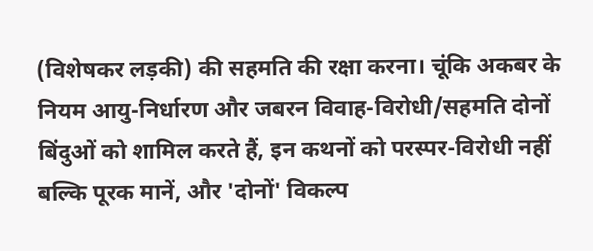(विशेषकर लड़की) की सहमति की रक्षा करना। चूंकि अकबर के नियम आयु-निर्धारण और जबरन विवाह-विरोधी/सहमति दोनों बिंदुओं को शामिल करते हैं, इन कथनों को परस्पर-विरोधी नहीं बल्कि पूरक मानें, और 'दोनों' विकल्प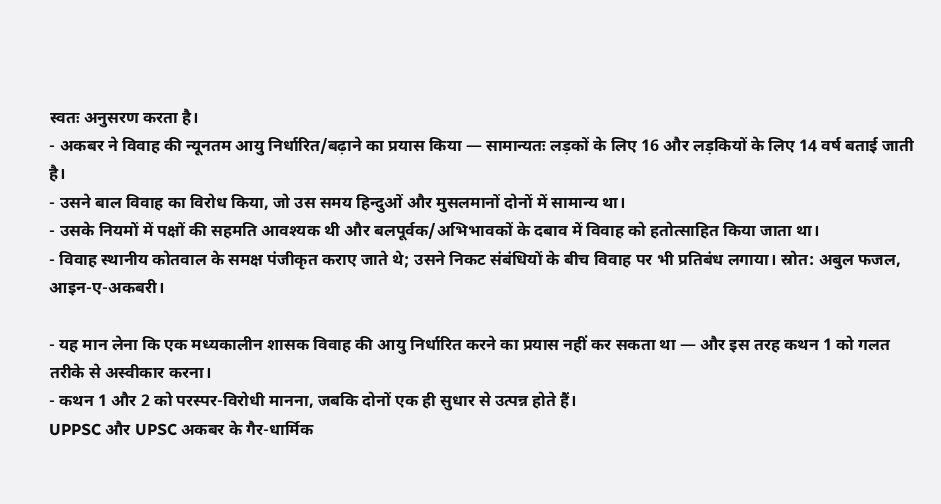स्वतः अनुसरण करता है।
- अकबर ने विवाह की न्यूनतम आयु निर्धारित/बढ़ाने का प्रयास किया — सामान्यतः लड़कों के लिए 16 और लड़कियों के लिए 14 वर्ष बताई जाती है।
- उसने बाल विवाह का विरोध किया, जो उस समय हिन्दुओं और मुसलमानों दोनों में सामान्य था।
- उसके नियमों में पक्षों की सहमति आवश्यक थी और बलपूर्वक/अभिभावकों के दबाव में विवाह को हतोत्साहित किया जाता था।
- विवाह स्थानीय कोतवाल के समक्ष पंजीकृत कराए जाते थे; उसने निकट संबंधियों के बीच विवाह पर भी प्रतिबंध लगाया। स्रोत: अबुल फजल, आइन-ए-अकबरी।

- यह मान लेना कि एक मध्यकालीन शासक विवाह की आयु निर्धारित करने का प्रयास नहीं कर सकता था — और इस तरह कथन 1 को गलत तरीके से अस्वीकार करना।
- कथन 1 और 2 को परस्पर-विरोधी मानना, जबकि दोनों एक ही सुधार से उत्पन्न होते हैं।
UPPSC और UPSC अकबर के गैर-धार्मिक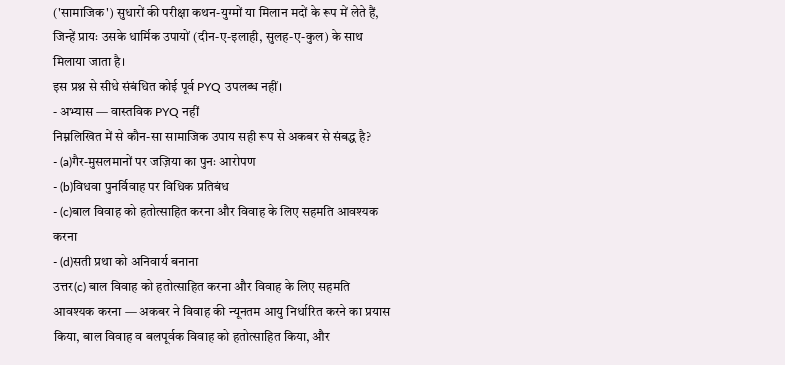('सामाजिक') सुधारों की परीक्षा कथन-युग्मों या मिलान मदों के रूप में लेते हैं, जिन्हें प्रायः उसके धार्मिक उपायों (दीन-ए-इलाही, सुलह-ए-कुल) के साथ मिलाया जाता है।
इस प्रश्न से सीधे संबंधित कोई पूर्व PYQ उपलब्ध नहीं।
- अभ्यास — वास्तविक PYQ नहीं
निम्नलिखित में से कौन-सा सामाजिक उपाय सही रूप से अकबर से संबद्ध है?
- (a)गैर-मुसलमानों पर जज़िया का पुनः आरोपण
- (b)विधवा पुनर्विवाह पर विधिक प्रतिबंध
- (c)बाल विवाह को हतोत्साहित करना और विवाह के लिए सहमति आवश्यक करना
- (d)सती प्रथा को अनिवार्य बनाना
उत्तर(c) बाल विवाह को हतोत्साहित करना और विवाह के लिए सहमति आवश्यक करना — अकबर ने विवाह की न्यूनतम आयु निर्धारित करने का प्रयास किया, बाल विवाह व बलपूर्वक विवाह को हतोत्साहित किया, और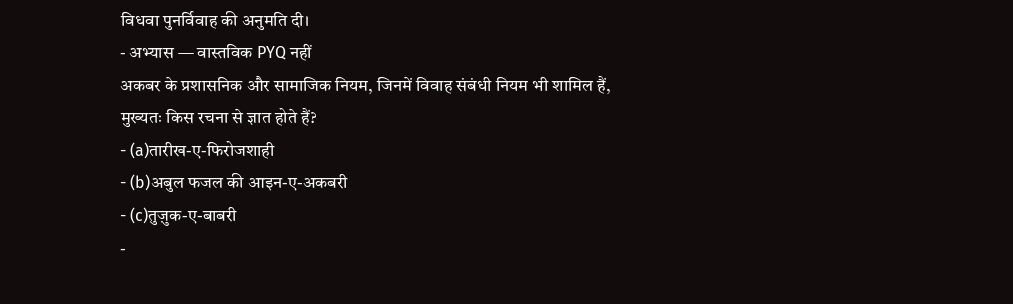विधवा पुनर्विवाह की अनुमति दी।
- अभ्यास — वास्तविक PYQ नहीं
अकबर के प्रशासनिक और सामाजिक नियम, जिनमें विवाह संबंधी नियम भी शामिल हैं, मुख्यतः किस रचना से ज्ञात होते हैं?
- (a)तारीख-ए-फिरोजशाही
- (b)अबुल फजल की आइन-ए-अकबरी
- (c)तुज़ुक-ए-बाबरी
-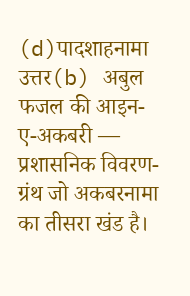(d)पादशाहनामा
उत्तर(b) अबुल फजल की आइन-ए-अकबरी — प्रशासनिक विवरण-ग्रंथ जो अकबरनामा का तीसरा खंड है।